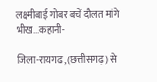लक्ष्मीबाई गोबर बचें दौलत मांगे भीख...कहानी-

जिला-रायगढ ,(छत्तीसगढ़) से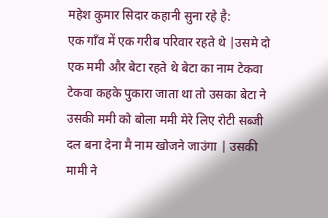महेश कुमार सिदार कहानी सुना रहे है:
एक गाँव में एक गरीब परिवार रहते थे |उसमे दो एक ममी और बेटा रहते थे बेटा का नाम टेकवा टेकवा कहके पुकारा जाता था तो उसका बेटा ने उसकी ममी को बोला ममी मेरे लिए रोटी सब्जी दल बना देना मै नाम खोजने जाउंगा | उसकी मामी ने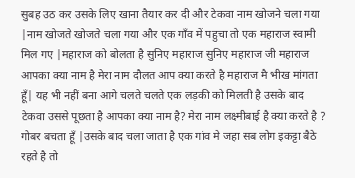सुबह उठ कर उसके लिए खाना तैयार कर दी और टेकवा नाम खोजने चला गया |नाम खोजते खोजते चला गया और एक गाँव में पहुचा तो एक महाराज स्वामी मिल गए |महाराज को बोलता है सुनिए महाराज सुनिए महाराज जी महाराज आपका क्या नाम है मेरा नाम दौलत आप क्या करते है महाराज मै भीख मांगता हूँ| यह भी नहीं बना आगे चलते चलते एक लड़की को मिलती है उसके बाद टेकवा उससे पूछता है आपका क्या नाम है? मेरा नाम लक्ष्मीबाई है क्या करते है ? गोबर बचता हूँ |उसके बाद चला जाता है एक गांव मे जहा सब लोग इकट्टा बैठे रहते है तो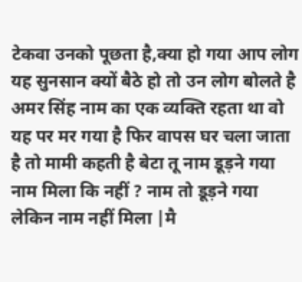टेकवा उनको पूछता है,क्या हो गया आप लोग यह सुनसान क्यों बैठे हो तो उन लोग बोलते है अमर सिंह नाम का एक व्यक्ति रहता था वो यह पर मर गया है फिर वापस घर चला जाता है तो मामी कहती है बेटा तू नाम डूड़ने गया नाम मिला कि नहीं ? नाम तो डूड़ने गया लेकिन नाम नहीं मिला |मै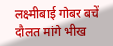लक्ष्मीबाई गोबर बचें दौलत मांगे भीख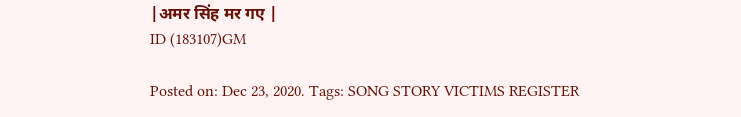|अमर सिंह मर गए |
ID (183107)GM

Posted on: Dec 23, 2020. Tags: SONG STORY VICTIMS REGISTER